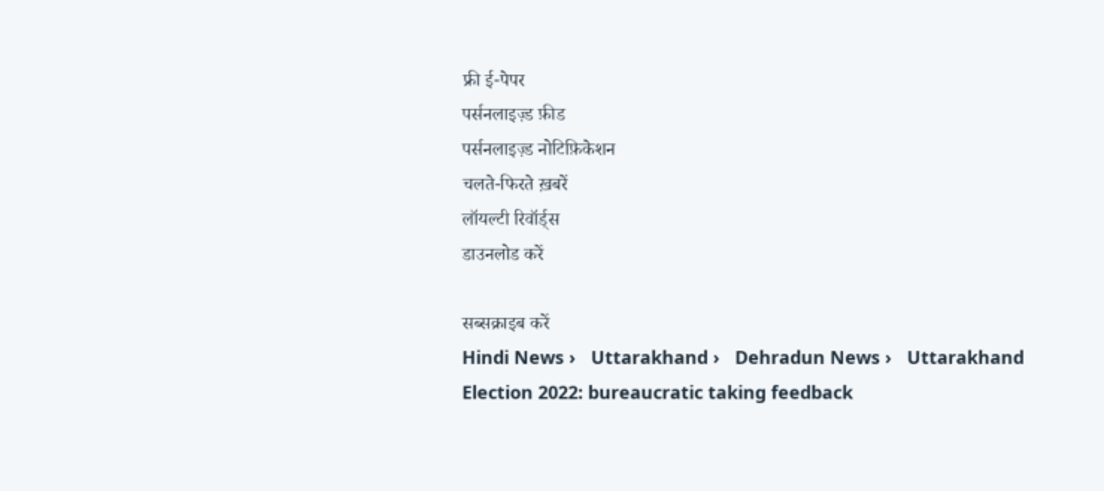फ्री ई-पेपर
पर्सनलाइज़्ड फ़ीड
पर्सनलाइज़्ड नोटिफ़िकेशन
चलते-फिरते ख़बरें
लॉयल्टी रिवॉर्ड्स
डाउनलोड करें

सब्सक्राइब करें
Hindi News ›   Uttarakhand ›   Dehradun News ›   Uttarakhand Election 2022: bureaucratic taking feedback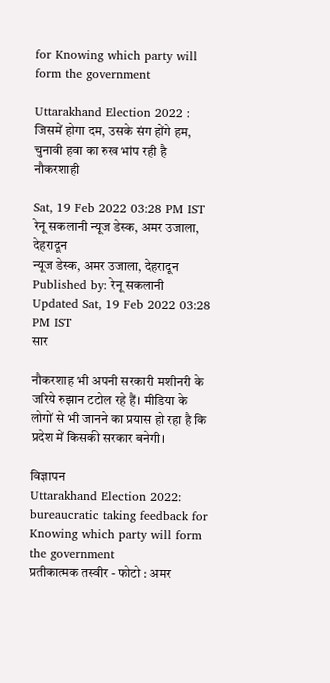for Knowing which party will form the government

Uttarakhand Election 2022 : जिसमें होगा दम, उसके संग होंगे हम, चुनावी हवा का रुख भांप रही है नौकरशाही

Sat, 19 Feb 2022 03:28 PM IST
रेनू सकलानी न्यूज डेस्क, अमर उजाला, देहरादून
न्यूज डेस्क, अमर उजाला, देहरादून Published by: रेनू सकलानी Updated Sat, 19 Feb 2022 03:28 PM IST
सार

नौकरशाह भी अपनी सरकारी मशीनरी के जरिये रुझान टटोल रहे हैं। मीडिया के लोगों से भी जानने का प्रयास हो रहा है कि प्रदेश में किसकी सरकार बनेगी।

विज्ञापन
Uttarakhand Election 2022: bureaucratic taking feedback for Knowing which party will form the government
प्रतीकात्मक तस्वीर - फोटो : अमर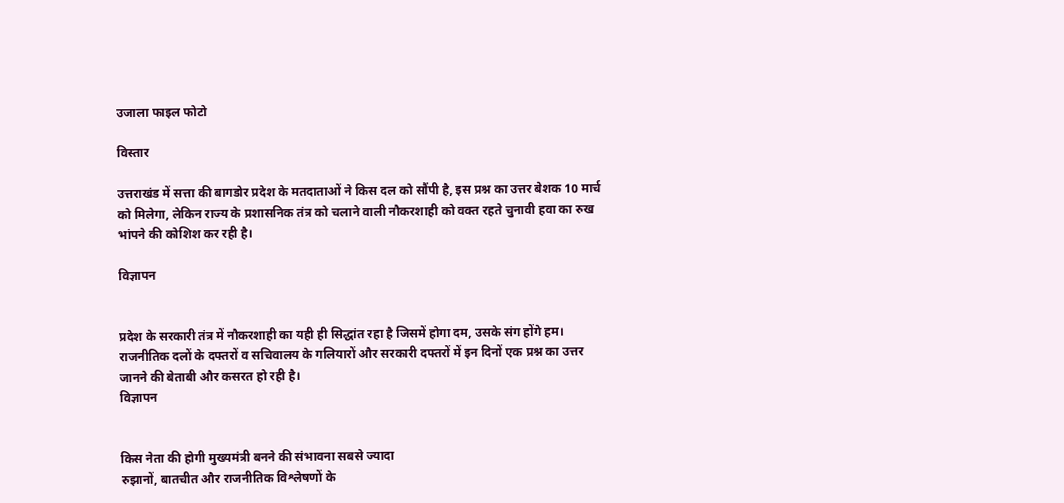उजाला फाइल फोटो

विस्तार

उत्तराखंड में सत्ता की बागडोर प्रदेश के मतदाताओं ने किस दल को सौंपी है, इस प्रश्न का उत्तर बेशक 10 मार्च को मिलेगा, लेकिन राज्य के प्रशासनिक तंत्र को चलाने वाली नौकरशाही को वक्त रहते चुनावी हवा का रुख भांपने की कोशिश कर रही है।

विज्ञापन


प्रदेश के सरकारी तंत्र में नौकरशाही का यही ही सिद्धांत रहा है जिसमें होगा दम, उसके संग होंगे हम। राजनीतिक दलों के दफ्तरों व सचिवालय के गलियारों और सरकारी दफ्तरों में इन दिनों एक प्रश्न का उत्तर जानने की बेताबी और कसरत हो रही है।
विज्ञापन


किस नेता की होगी मुख्यमंत्री बनने की संभावना सबसे ज्यादा
रुझानों, बातचीत और राजनीतिक विश्लेषणों के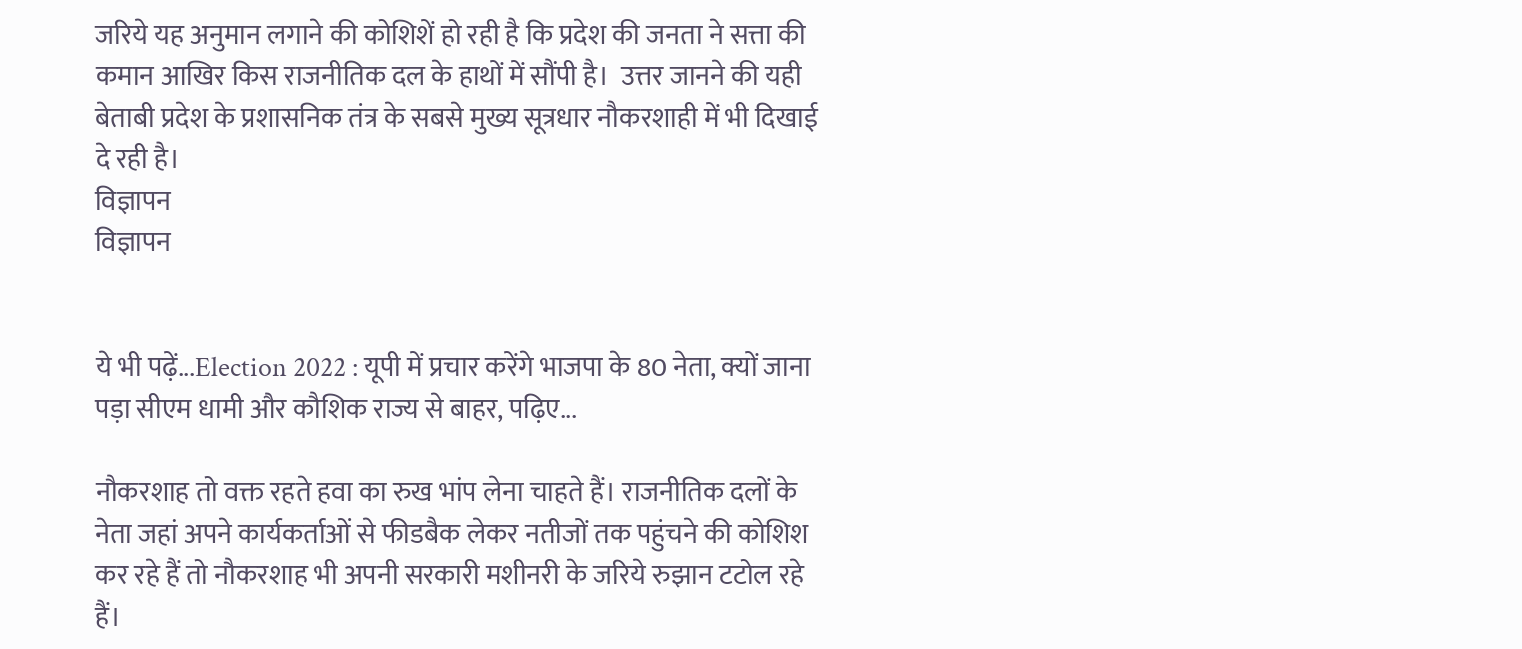जरिये यह अनुमान लगाने की कोशिशें हो रही है कि प्रदेश की जनता ने सत्ता की कमान आखिर किस राजनीतिक दल के हाथों में सौंपी है।  उत्तर जानने की यही बेताबी प्रदेश के प्रशासनिक तंत्र के सबसे मुख्य सूत्रधार नौकरशाही में भी दिखाई दे रही है।
विज्ञापन
विज्ञापन


ये भी पढ़ें...Election 2022 : यूपी में प्रचार करेंगे भाजपा के 80 नेता, क्यों जाना पड़ा सीएम धामी और कौशिक राज्य से बाहर, पढ़िए...

नौकरशाह तो वक्त रहते हवा का रुख भांप लेना चाहते हैं। राजनीतिक दलों के नेता जहां अपने कार्यकर्ताओं से फीडबैक लेकर नतीजों तक पहुंचने की कोशिश कर रहे हैं तो नौकरशाह भी अपनी सरकारी मशीनरी के जरिये रुझान टटोल रहे हैं।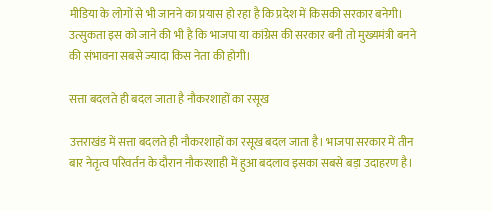मीडिया के लोगों से भी जानने का प्रयास हो रहा है कि प्रदेश में किसकी सरकार बनेगी। उत्सुकता इस को जाने की भी है कि भाजपा या कांग्रेस की सरकार बनी तो मुख्यमंत्री बनने की संभावना सबसे ज्यादा किस नेता की होगी।

सत्ता बदलते ही बदल जाता है नौकरशाहों का रसूख

उत्तराखंड में सत्ता बदलते ही नौकरशाहों का रसूख बदल जाता है। भाजपा सरकार में तीन बार नेतृत्व परिवर्तन के दौरान नौकरशाही में हुआ बदलाव इसका सबसे बड़ा उदाहरण है।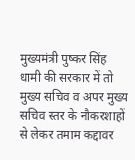मुख्यमंत्री पुष्कर सिंह धामी की सरकार में तो मुख्य सचिव व अपर मुख्य सचिव स्तर के नौकरशाहों से लेकर तमाम कद्दावर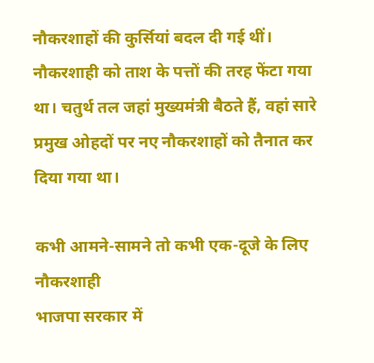नौकरशाहों की कुर्सियां बदल दी गई थीं। नौकरशाही को ताश के पत्तों की तरह फेंटा गया था। चतुर्थ तल जहां मुख्यमंत्री बैठते हैं, वहां सारे प्रमुख ओहदों पर नए नौकरशाहों को तैनात कर दिया गया था।

कभी आमने-सामने तो कभी एक-दूजे के लिए नौकरशाही
भाजपा सरकार में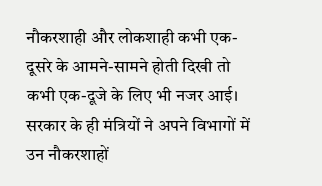नौकरशाही और लोकशाही कभी एक-दूसरे के आमने-सामने होती दिखी तो कभी एक-दूजे के लिए भी नजर आई। सरकार के ही मंत्रियों ने अपने विभागों में उन नौकरशाहों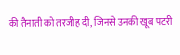की तैनाती को तरजीह दी, जिनसे उनकी खूब पटरी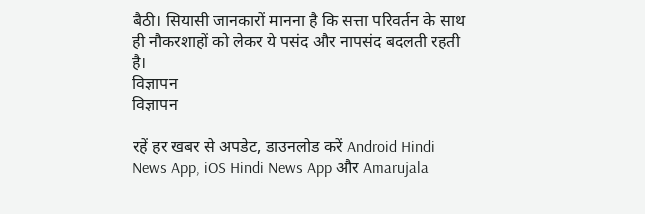बैठी। सियासी जानकारों मानना है कि सत्ता परिवर्तन के साथ ही नौकरशाहों को लेकर ये पसंद और नापसंद बदलती रहती है।
विज्ञापन
विज्ञापन

रहें हर खबर से अपडेट, डाउनलोड करें Android Hindi News App, iOS Hindi News App और Amarujala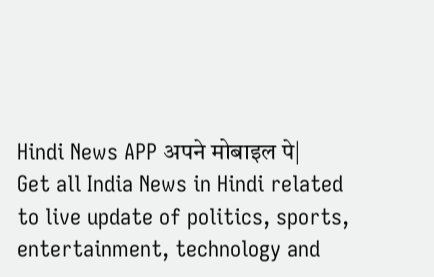Hindi News APP अपने मोबाइल पे|
Get all India News in Hindi related to live update of politics, sports, entertainment, technology and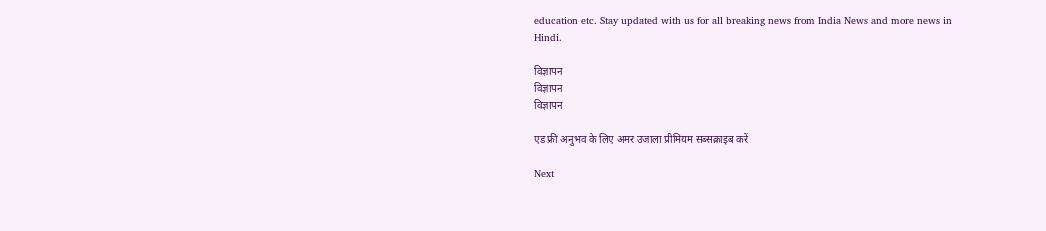education etc. Stay updated with us for all breaking news from India News and more news in Hindi.

विज्ञापन
विज्ञापन
विज्ञापन

एड फ्री अनुभव के लिए अमर उजाला प्रीमियम सब्सक्राइब करें

Next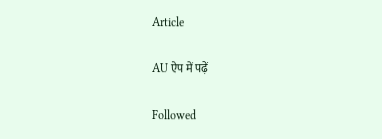Article

AU ऐप में पढ़ें

Followed